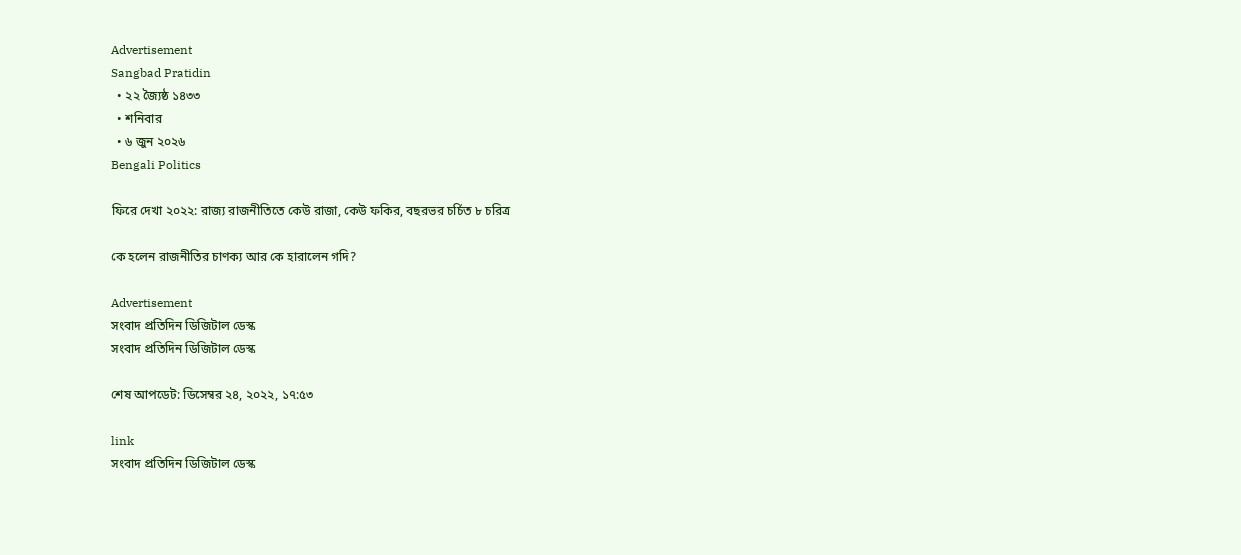Advertisement
Sangbad Pratidin
  • ২২ জ্যৈষ্ঠ ১৪৩৩
  • শনিবার
  • ৬ জুন ২০২৬
Bengali Politics

ফিরে দেখা ২০২২: রাজ্য রাজনীতিতে কেউ রাজা, কেউ ফকির, বছরভর চর্চিত ৮ চরিত্র

কে হলেন রাজনীতির চাণক্য আর কে হারালেন গদি?

Advertisement
সংবাদ প্রতিদিন ডিজিটাল ডেস্ক
সংবাদ প্রতিদিন ডিজিটাল ডেস্ক

শেষ আপডেট: ডিসেম্বর ২৪, ২০২২, ১৭:৫৩

link
সংবাদ প্রতিদিন ডিজিটাল ডেস্ক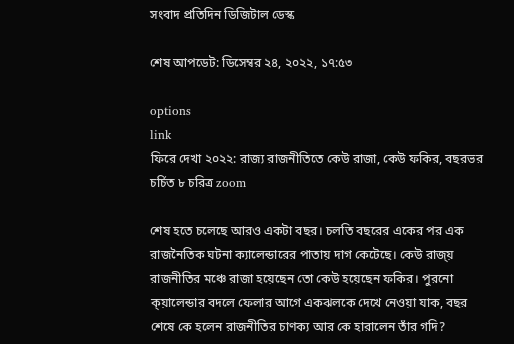সংবাদ প্রতিদিন ডিজিটাল ডেস্ক

শেষ আপডেট: ডিসেম্বর ২৪, ২০২২, ১৭:৫৩

options
link
ফিরে দেখা ২০২২: রাজ্য রাজনীতিতে কেউ রাজা, কেউ ফকির, বছরভর চর্চিত ৮ চরিত্র zoom

শেষ হতে চলেছে আরও একটা বছর। চলতি বছরের একের পর এক রাজনৈতিক ঘটনা ক্যালেন্ডারের পাতায় দাগ কেটেছে। কেউ রাজ্য় রাজনীতির মঞ্চে রাজা হয়েছেন তো কেউ হয়েছেন ফকির। পুরনো ক্য়ালেন্ডার বদলে ফেলার আগে একঝলকে দেখে নেওয়া যাক, বছর শেষে কে হলেন রাজনীতির চাণক্য আর কে হারালেন তাঁর গদি?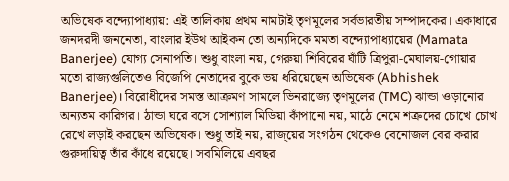অভিষেক বন্দ্যোপাধ্যায়: এই তালিকায় প্রথম নামটাই তৃণমূলের সর্বভারতীয় সম্পাদকের। একাধারে জনদরদী জননেতা, বাংলার ইউথ আইকন তো অন্যদিকে মমতা বন্দ্যোপাধ্যায়ের (Mamata Banerjee) যোগ্য সেনাপতি। শুধু বাংলা নয়, গেরুয়া শিবিরের ঘাঁটি ত্রিপুরা-মেঘালয়-গোয়ার মতো রাজ্যগুলিতেও বিজেপি নেতাদের বুকে ভয় ধরিয়েছেন অভিষেক (Abhishek Banerjee)। বিরোধীদের সমস্ত আক্রমণ সামলে ভিনরাজ্যে তৃণমূলের (TMC) ঝান্ডা ওড়ানোর অন্যতম কারিগর। ঠান্ডা ঘরে বসে সোশ্যাল মিডিয়া কাঁপানো নয়, মাঠে নেমে শত্রুদের চোখে চোখ রেখে লড়াই করছেন অভিষেক। শুধু তাই নয়, রাজ্য়ের সংগঠন থেকেও বেনোজল বের করার গুরুদায়িত্ব তাঁর কাঁধে রয়েছে। সবমিলিয়ে এবছর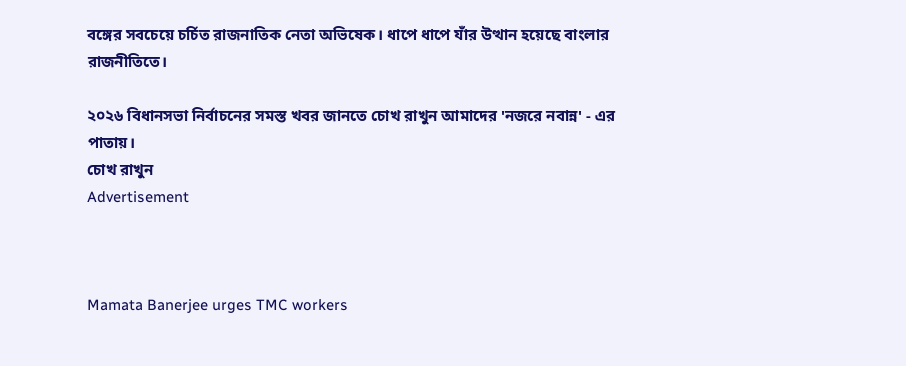বঙ্গের সবচেয়ে চর্চিত রাজনাতিক নেতা অভিষেক। ধাপে ধাপে যাঁর উত্থান হয়েছে বাংলার রাজনীতিতে।

২০২৬ বিধানসভা নির্বাচনের সমস্ত খবর জানতে চোখ রাখুন আমাদের 'নজরে নবান্ন' - এর পাতায়।
চোখ রাখুন
Advertisement



Mamata Banerjee urges TMC workers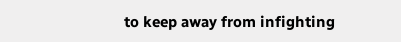to keep away from infighting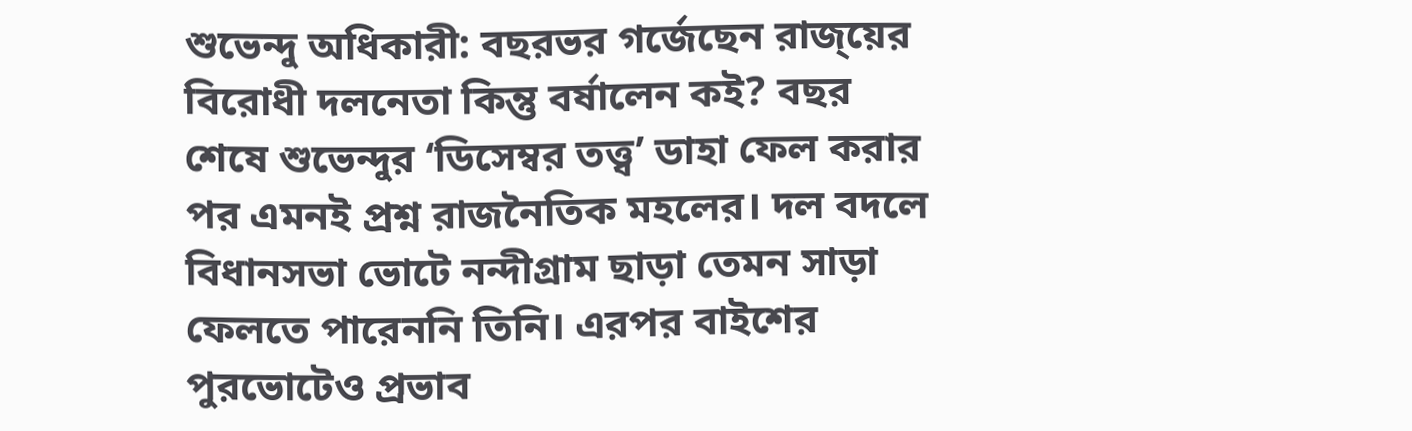শুভেন্দু অধিকারী: বছরভর গর্জেছেন রাজ্য়ের বিরোধী দলনেতা কিন্তু বর্ষালেন কই? বছর শেষে শুভেন্দুর ‘ডিসেম্বর তত্ত্ব’ ডাহা ফেল করার পর এমনই প্রশ্ন রাজনৈতিক মহলের। দল বদলে বিধানসভা ভোটে নন্দীগ্রাম ছাড়া তেমন সাড়া ফেলতে পারেননি তিনি। এরপর বাইশের পুরভোটেও প্রভাব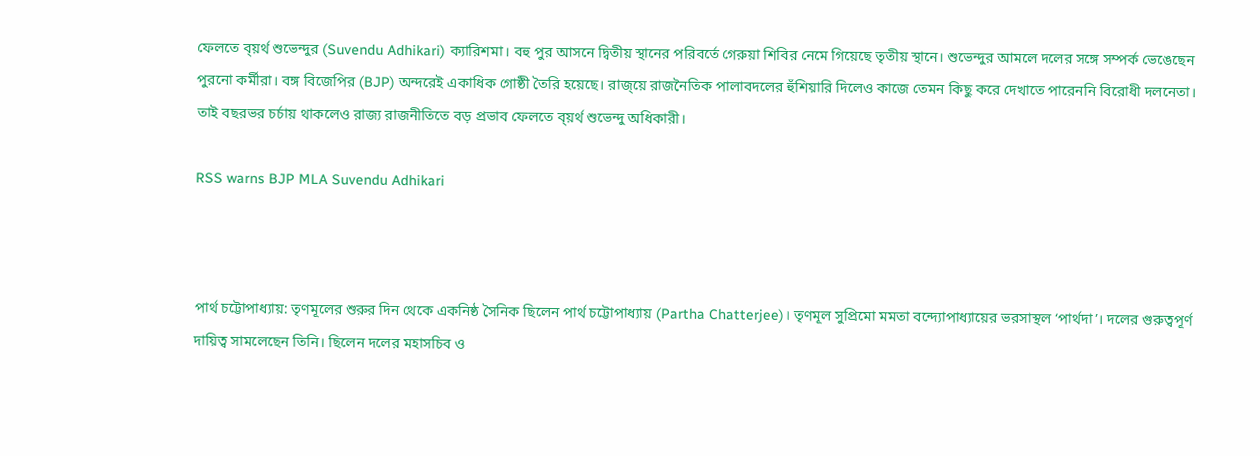ফেলতে ব্য়র্থ শুভেন্দুর (Suvendu Adhikari) ক্যারিশমা। বহু পুর আসনে দ্বিতীয় স্থানের পরিবর্তে গেরুয়া শিবির নেমে গিয়েছে তৃতীয় স্থানে। শুভেন্দুর আমলে দলের সঙ্গে সম্পর্ক ভেঙেছেন পুরনো কর্মীরা। বঙ্গ বিজেপির (BJP) অন্দরেই একাধিক গোষ্ঠী তৈরি হয়েছে। রাজ্য়ে রাজনৈতিক পালাবদলের হুঁশিয়ারি দিলেও কাজে তেমন কিছু করে দেখাতে পারেননি বিরোধী দলনেতা। তাই বছরভর চর্চায় থাকলেও রাজ্য রাজনীতিতে বড় প্রভাব ফেলতে ব্য়র্থ শুভেন্দু অধিকারী।

RSS warns BJP MLA Suvendu Adhikari



পার্থ চট্টোপাধ্যায়: তৃণমূলের শুরুর দিন থেকে একনিষ্ঠ সৈনিক ছিলেন পার্থ চট্টোপাধ্যায় (Partha Chatterjee)। তৃণমূল সুপ্রিমো মমতা বন্দ্যোপাধ্যায়ের ভরসাস্থল ‘পার্থদা’। দলের গুরুত্বপূর্ণ দায়িত্ব সামলেছেন তিনি। ছিলেন দলের মহাসচিব ও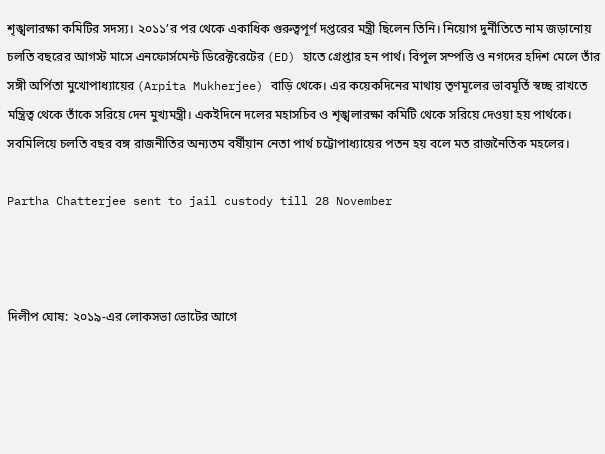শৃঙ্খলারক্ষা কমিটির সদস্য। ২০১১’র পর থেকে একাধিক গুরুত্বপূর্ণ দপ্তরের মন্ত্রী ছিলেন তিনি। নিয়োগ দুর্নীতিতে নাম জড়ানোয় চলতি বছরের আগস্ট মাসে এনফোর্সমেন্ট ডিরেক্টরেটের (ED) হাতে গ্রেপ্তার হন পার্থ। বিপুল সম্পত্তি ও নগদের হদিশ মেলে তাঁর সঙ্গী অর্পিতা মুখোপাধ্যায়ের (Arpita Mukherjee) বাড়ি থেকে। এর কয়েকদিনের মাথায় তৃণমূলের ভাবমূর্তি স্বচ্ছ রাখতে মন্ত্রিত্ব থেকে তাঁকে সরিয়ে দেন মুখ্যমন্ত্রী। একইদিনে দলের মহাসচিব ও শৃঙ্খলারক্ষা কমিটি থেকে সরিয়ে দেওয়া হয় পার্থকে। সবমিলিয়ে চলতি বছর বঙ্গ রাজনীতির অন্যতম বর্ষীয়ান নেতা পার্থ চট্টোপাধ্যায়ের পতন হয় বলে মত রাজনৈতিক মহলের।

Partha Chatterjee sent to jail custody till 28 November



দিলীপ ঘোষ: ২০১৯-এর লোকসভা ভোটের আগে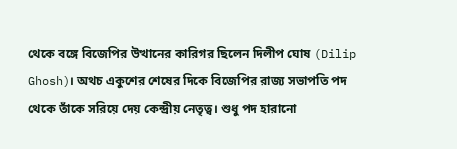থেকে বঙ্গে বিজেপির উত্থানের কারিগর ছিলেন দিলীপ ঘোষ (Dilip Ghosh)। অথচ একুশের শেষের দিকে বিজেপির রাজ্য সভাপতি পদ থেকে তাঁকে সরিয়ে দেয় কেন্দ্রীয় নেতৃত্ব। শুধু পদ হারানো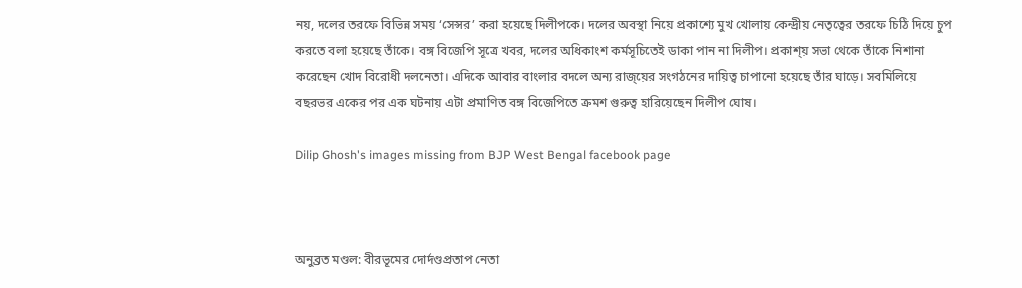নয়, দলের তরফে বিভিন্ন সময় ‘সেন্সর’ করা হয়েছে দিলীপকে। দলের অবস্থা নিয়ে প্রকাশ্যে মুখ খোলায় কেন্দ্রীয় নেতৃত্বের তরফে চিঠি দিয়ে চুপ করতে বলা হয়েছে তাঁকে। বঙ্গ বিজেপি সূত্রে খবর, দলের অধিকাংশ কর্মসূচিতেই ডাকা পান না দিলীপ। প্রকাশ্য় সভা থেকে তাঁকে নিশানা করেছেন খোদ বিরোধী দলনেতা। এদিকে আবার বাংলার বদলে অন্য রাজ্য়ের সংগঠনের দায়িত্ব চাপানো হয়েছে তাঁর ঘাড়ে। সবমিলিয়ে বছরভর একের পর এক ঘটনায় এটা প্রমাণিত বঙ্গ বিজেপিতে ক্রমশ গুরুত্ব হারিয়েছেন দিলীপ ঘোষ।

Dilip Ghosh's images missing from BJP West Bengal facebook page



অনুব্রত মণ্ডল: বীরভূমের দোর্দণ্ডপ্রতাপ নেতা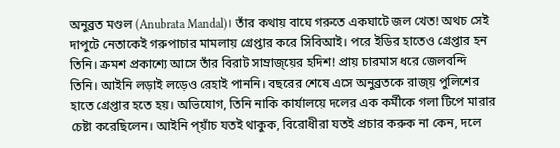অনুব্রত মণ্ডল (Anubrata Mandal)। তাঁর কথায় বাঘে গরুতে একঘাটে জল খেত! অথচ সেই দাপুটে নেতাকেই গরুপাচার মামলায় গ্রেপ্তার করে সিবিআই। পরে ইডির হাতেও গ্রেপ্তার হন তিনি। ক্রমশ প্রকাশ্যে আসে তাঁর বিরাট সাম্রাজ্য়ের হদিশ! প্রায় চারমাস ধরে জেলবন্দি তিনি। আইনি লড়াই লড়েও রেহাই পাননি। বছরের শেষে এসে অনুব্রতকে রাজ্য় পুলিশের হাতে গ্রেপ্তার হতে হয়। অভিযোগ, তিনি নাকি কার্যালয়ে দলের এক কর্মীকে গলা টিপে মারার চেষ্টা করেছিলেন। আইনি প্য়াঁচ যতই থাকুক, বিরোধীরা যতই প্রচার করুক না কেন, দলে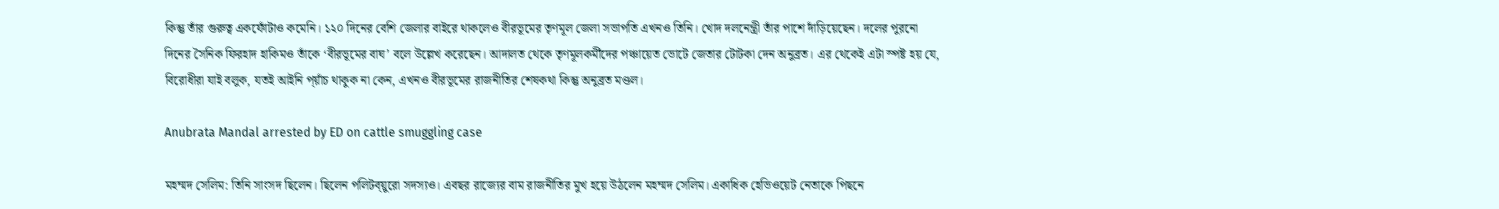কিন্তু তাঁর গুরুত্ব একফোঁটাও কমেনি। ১২০ দিনের বেশি জেলার বাইরে থাকলেও বীরভূমের তৃণমূল জেলা সভাপতি এখনও তিনি। খোদ দলনেন্ত্রী তাঁর পাশে দাঁড়িয়েছেন। দলের পুরনো দিনের সৈনিক ফিরহাদ হাকিমও তাঁকে ‘বীরভূমের বাঘ’ বলে উল্লেখ করেছেন। আদালত থেকে তৃণমূলকর্মীদের পঞ্চায়েত ভোটে জেতার টোটকা দেন অনুব্রত। এর থেকেই এটা স্পষ্ট হয় যে, বিরোধীরা যাই বলুক, যতই আইনি প্য়াঁচ থাকুক না কেন, এখনও বীরভূমের রাজনীতির শেষকথা কিন্তু অনুব্রত মণ্ডল।

Anubrata Mandal arrested by ED on cattle smuggling case

মহম্মদ সেলিম: তিনি সাংসদ ছিলেন। ছিলেন পলিটব্য়ুরো সদস্যও। এবছর রাজ্যের বাম রাজনীতির মুখ হয়ে উঠলেন মহম্মদ সেলিম। একাধিক হেভিওয়েট নেতাকে পিছনে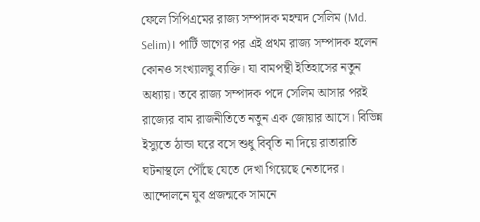ফেলে সিপিএমের রাজ্য সম্পাদক মহম্মদ সেলিম (Md. Selim)। পার্টি ভাগের পর এই প্রথম রাজ্য সম্পাদক হলেন কোনও সংখ্যালঘু ব্যক্তি। যা বামপন্থী ইতিহাসের নতুন অধ্যায়। তবে রাজ্য সম্পাদক পদে সেলিম আসার পরই রাজ্যের বাম রাজনীতিতে নতুন এক জোয়ার আসে। বিভিন্ন ইস্যুতে ঠান্ডা ঘরে বসে শুধু বিবৃতি না দিয়ে রাতারাতি ঘটনাস্থলে পৌঁছে যেতে দেখা গিয়েছে নেতাদের। আন্দোলনে যুব প্রজন্মকে সামনে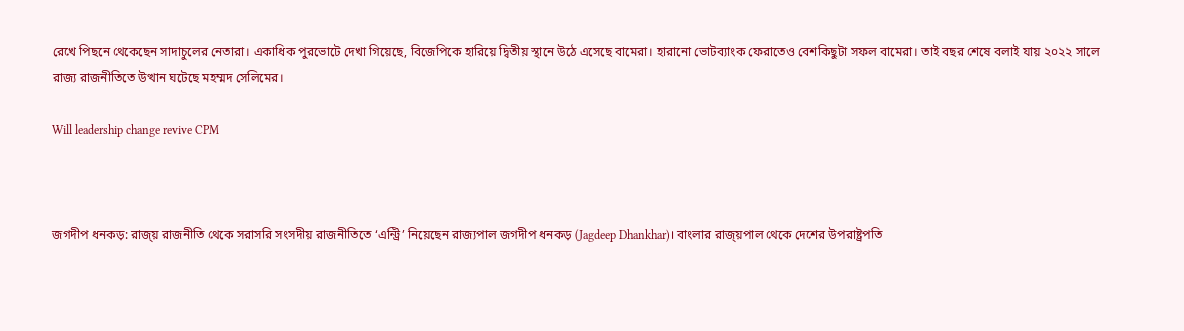রেখে পিছনে থেকেছেন সাদাচুলের নেতারা। একাধিক পুরভোটে দেখা গিয়েছে, বিজেপিকে হারিয়ে দ্বিতীয় স্থানে উঠে এসেছে বামেরা। হারানো ভোটব্যাংক ফেরাতেও বেশকিছুটা সফল বামেরা। তাই বছর শেষে বলাই যায় ২০২২ সালে রাজ্য রাজনীতিতে উত্থান ঘটেছে মহম্মদ সেলিমের।

Will leadership change revive CPM



জগদীপ ধনকড়: রাজ্য় রাজনীতি থেকে সরাসরি সংসদীয় রাজনীতিতে ‘এন্ট্রি’ নিয়েছেন রাজ্যপাল জগদীপ ধনকড় (Jagdeep Dhankhar)। বাংলার রাজ্য়পাল থেকে দেশের উপরাষ্ট্রপতি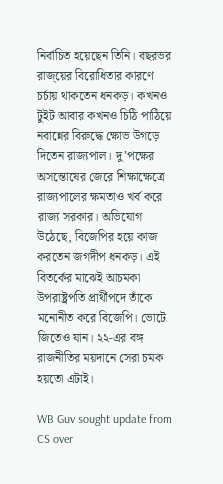নির্বাচিত হয়েছেন তিনি। বছরভর রাজ্য়ের বিরোধিতার কারণে চর্চায় থাকতেন ধনকড়। কখনও টুইট আবার কখনও চিঠি পাঠিয়ে নবান্নের বিরুদ্ধে ক্ষোভ উগড়ে দিতেন রাজ্যপাল। দু’পক্ষের অসন্তোষের জেরে শিক্ষাক্ষেত্রে রাজ্যপালের ক্ষমতাও খর্ব করে রাজ্য সরকার। অভিযোগ উঠেছে, বিজেপির হয়ে কাজ করতেন জগদীপ ধনকড়। এই বিতর্কের মাঝেই আচমকা উপরাষ্ট্রপতি প্রার্থীপদে তাঁকে মনোনীত করে বিজেপি। ভোটে জিতেও যান। ২২-এর বঙ্গ রাজনীতির ময়দানে সেরা চমক হয়তো এটাই।

WB Guv sought update from CS over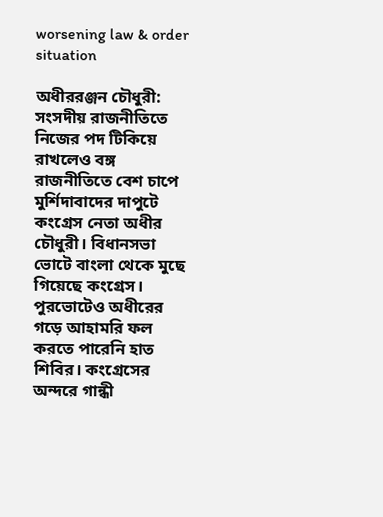worsening law & order situation

অধীররঞ্জন চৌধুরী: সংসদীয় রাজনীতিতে নিজের পদ টিকিয়ে রাখলেও বঙ্গ রাজনীতিতে বেশ চাপে মুর্শিদাবাদের দাপুটে কংগ্রেস নেতা অধীর চৌধুরী। বিধানসভা ভোটে বাংলা থেকে মুছে গিয়েছে কংগ্রেস। পুরভোটেও অধীরের গড়ে আহামরি ফল করতে পারেনি হাত শিবির। কংগ্রেসের অন্দরে গান্ধী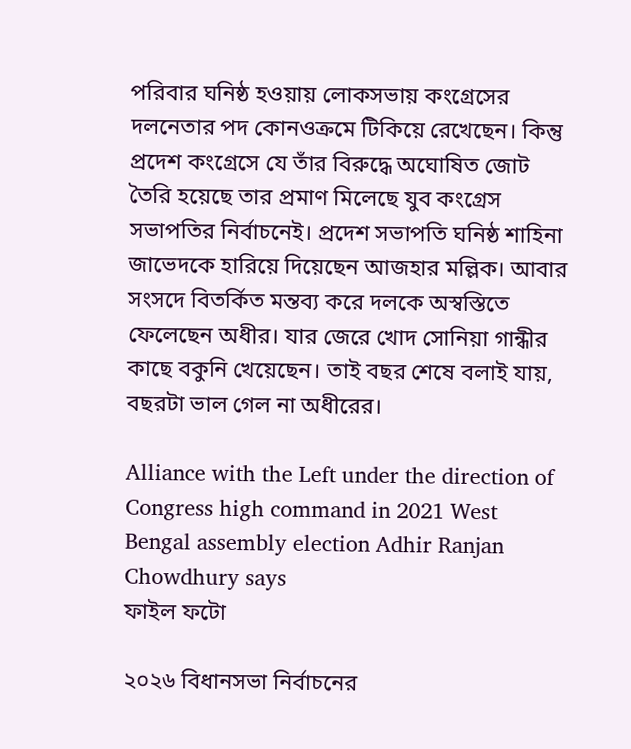পরিবার ঘনিষ্ঠ হওয়ায় লোকসভায় কংগ্রেসের দলনেতার পদ কোনওক্রমে টিকিয়ে রেখেছেন। কিন্তু প্রদেশ কংগ্রেসে যে তাঁর বিরুদ্ধে অঘোষিত জোট তৈরি হয়েছে তার প্রমাণ মিলেছে যুব কংগ্রেস সভাপতির নির্বাচনেই। প্রদেশ সভাপতি ঘনিষ্ঠ শাহিনা জাভেদকে হারিয়ে দিয়েছেন আজহার মল্লিক। আবার সংসদে বিতর্কিত মন্তব্য করে দলকে অস্বস্তিতে ফেলেছেন অধীর। যার জেরে খোদ সোনিয়া গান্ধীর কাছে বকুনি খেয়েছেন। তাই বছর শেষে বলাই যায়, বছরটা ভাল গেল না অধীরের।

Alliance with the Left under the direction of Congress high command in 2021 West Bengal assembly election Adhir Ranjan Chowdhury says
ফাইল ফটো

২০২৬ বিধানসভা নির্বাচনের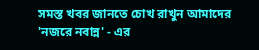সমস্ত খবর জানতে চোখ রাখুন আমাদের 'নজরে নবান্ন' - এর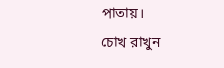পাতায়।
চোখ রাখুন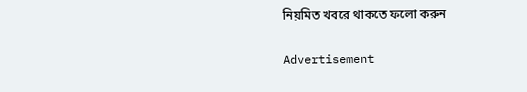নিয়মিত খবরে থাকতে ফলো করুন

Advertisement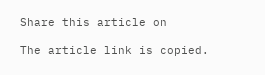Share this article on

The article link is copied.